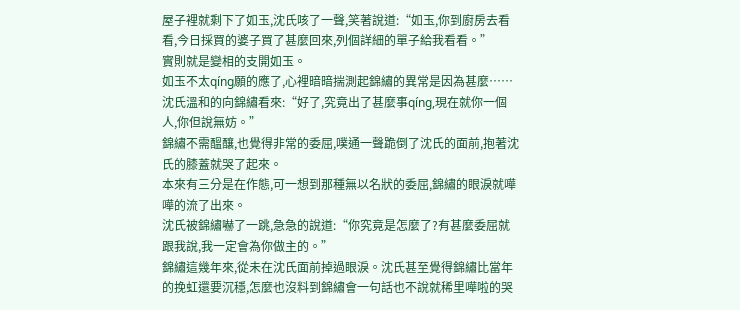屋子裡就剩下了如玉,沈氏咳了一聲,笑著說道:“如玉,你到廚房去看看,今日採買的婆子買了甚麼回來,列個詳細的單子給我看看。”
實則就是變相的支開如玉。
如玉不太qíng願的應了,心裡暗暗揣測起錦繡的異常是因為甚麼……
沈氏溫和的向錦繡看來:“好了,究竟出了甚麼事qíng,現在就你一個人,你但說無妨。”
錦繡不需醞釀,也覺得非常的委屈,噗通一聲跪倒了沈氏的面前,抱著沈氏的膝蓋就哭了起來。
本來有三分是在作態,可一想到那種無以名狀的委屈,錦繡的眼淚就嘩嘩的流了出來。
沈氏被錦繡嚇了一跳,急急的說道:“你究竟是怎麼了?有甚麼委屈就跟我說,我一定會為你做主的。”
錦繡這幾年來,從未在沈氏面前掉過眼淚。沈氏甚至覺得錦繡比當年的挽虹還要沉穩,怎麼也沒料到錦繡會一句話也不說就稀里嘩啦的哭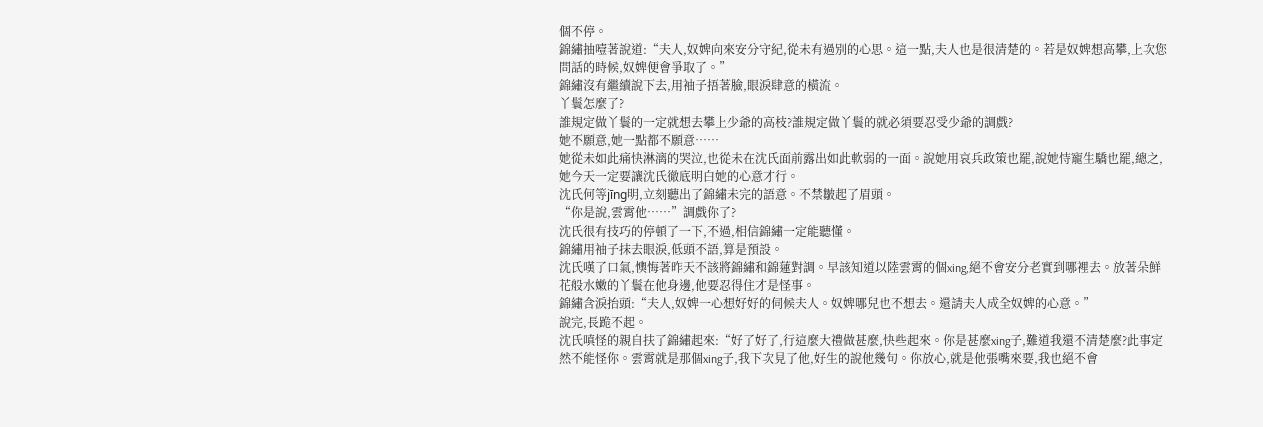個不停。
錦繡抽噎著說道:“夫人,奴婢向來安分守紀,從未有過別的心思。這一點,夫人也是很清楚的。若是奴婢想高攀,上次您問話的時候,奴婢便會爭取了。”
錦繡沒有繼續說下去,用袖子捂著臉,眼淚肆意的橫流。
丫鬟怎麼了?
誰規定做丫鬟的一定就想去攀上少爺的高枝?誰規定做丫鬟的就必須要忍受少爺的調戲?
她不願意,她一點都不願意……
她從未如此痛快淋漓的哭泣,也從未在沈氏面前露出如此軟弱的一面。說她用哀兵政策也罷,說她恃寵生驕也罷,總之,她今天一定要讓沈氏徹底明白她的心意才行。
沈氏何等jīng明,立刻聽出了錦繡未完的語意。不禁皺起了眉頭。
“你是說,雲霄他……”調戲你了?
沈氏很有技巧的停頓了一下,不過,相信錦繡一定能聽懂。
錦繡用袖子抹去眼淚,低頭不語,算是預設。
沈氏嘆了口氣,懊悔著昨天不該將錦繡和錦蓮對調。早該知道以陸雲霄的個xing,絕不會安分老實到哪裡去。放著朵鮮花般水嫩的丫鬟在他身邊,他要忍得住才是怪事。
錦繡含淚抬頭:“夫人,奴婢一心想好好的伺候夫人。奴婢哪兒也不想去。還請夫人成全奴婢的心意。”
說完,長跪不起。
沈氏嗔怪的親自扶了錦繡起來:“好了好了,行這麼大禮做甚麼,快些起來。你是甚麼xing子,難道我還不清楚麼?此事定然不能怪你。雲霄就是那個xing子,我下次見了他,好生的說他幾句。你放心,就是他張嘴來要,我也絕不會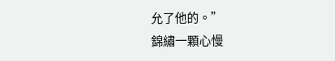允了他的。”
錦繡一顆心慢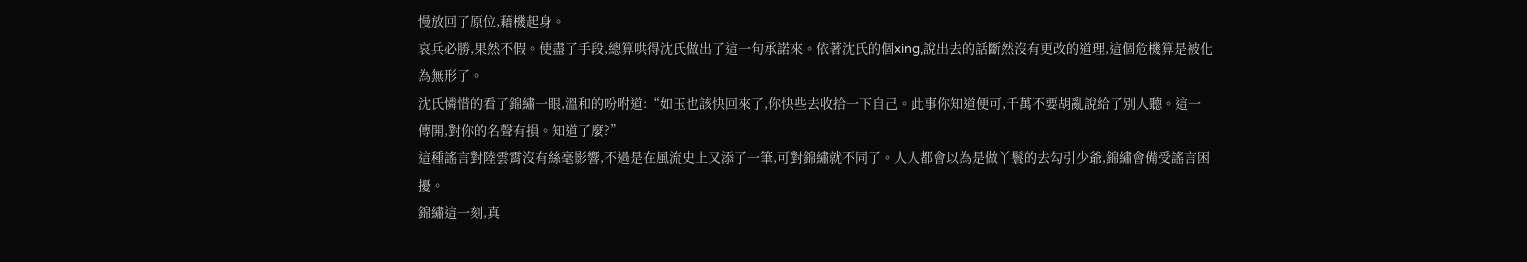慢放回了原位,藉機起身。
哀兵必勝,果然不假。使盡了手段,總算哄得沈氏做出了這一句承諾來。依著沈氏的個xing,說出去的話斷然沒有更改的道理,這個危機算是被化為無形了。
沈氏憐惜的看了錦繡一眼,溫和的吩咐道:“如玉也該快回來了,你快些去收拾一下自己。此事你知道便可,千萬不要胡亂說給了別人聽。這一傳開,對你的名聲有損。知道了麼?”
這種謠言對陸雲霄沒有絲毫影響,不過是在風流史上又添了一筆,可對錦繡就不同了。人人都會以為是做丫鬟的去勾引少爺,錦繡會備受謠言困擾。
錦繡這一刻,真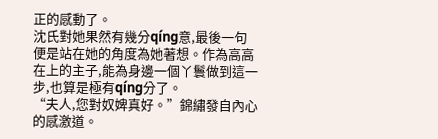正的感動了。
沈氏對她果然有幾分qíng意,最後一句便是站在她的角度為她著想。作為高高在上的主子,能為身邊一個丫鬟做到這一步,也算是極有qíng分了。
“夫人,您對奴婢真好。”錦繡發自內心的感激道。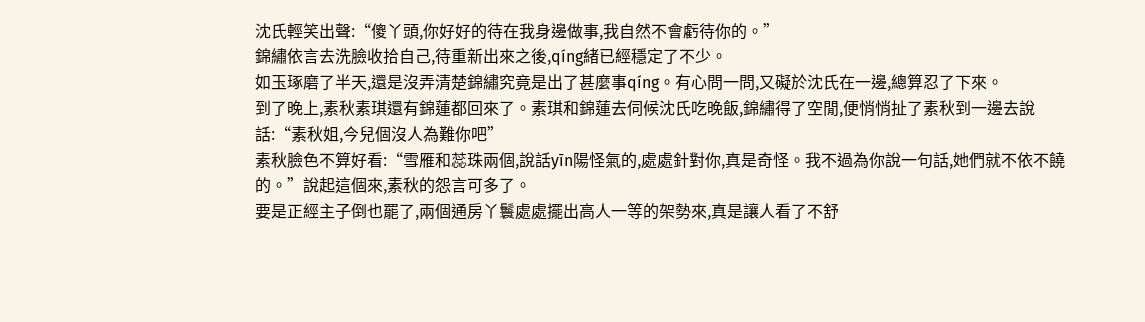沈氏輕笑出聲:“傻丫頭,你好好的待在我身邊做事,我自然不會虧待你的。”
錦繡依言去洗臉收拾自己,待重新出來之後,qíng緒已經穩定了不少。
如玉琢磨了半天,還是沒弄清楚錦繡究竟是出了甚麼事qíng。有心問一問,又礙於沈氏在一邊,總算忍了下來。
到了晚上,素秋素琪還有錦蓮都回來了。素琪和錦蓮去伺候沈氏吃晚飯,錦繡得了空閒,便悄悄扯了素秋到一邊去說話:“素秋姐,今兒個沒人為難你吧”
素秋臉色不算好看:“雪雁和蕊珠兩個,說話yīn陽怪氣的,處處針對你,真是奇怪。我不過為你說一句話,她們就不依不饒的。”說起這個來,素秋的怨言可多了。
要是正經主子倒也罷了,兩個通房丫鬟處處擺出高人一等的架勢來,真是讓人看了不舒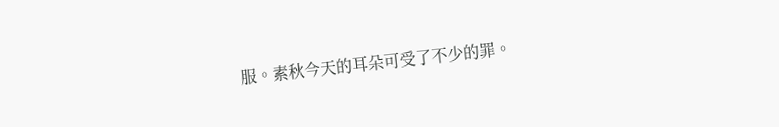服。素秋今天的耳朵可受了不少的罪。